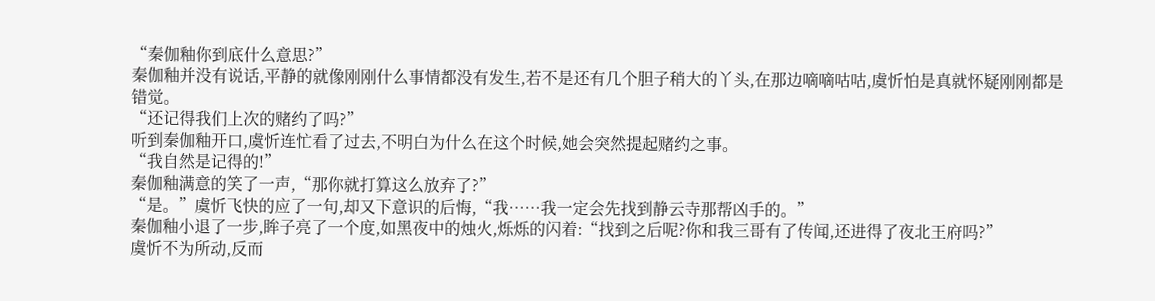“秦伽釉你到底什么意思?”
秦伽釉并没有说话,平静的就像刚刚什么事情都没有发生,若不是还有几个胆子稍大的丫头,在那边嘀嘀咕咕,虞忻怕是真就怀疑刚刚都是错觉。
“还记得我们上次的赌约了吗?”
听到秦伽釉开口,虞忻连忙看了过去,不明白为什么在这个时候,她会突然提起赌约之事。
“我自然是记得的!”
秦伽釉满意的笑了一声,“那你就打算这么放弃了?”
“是。”虞忻飞快的应了一句,却又下意识的后悔,“我……我一定会先找到静云寺那帮凶手的。”
秦伽釉小退了一步,眸子亮了一个度,如黑夜中的烛火,烁烁的闪着:“找到之后呢?你和我三哥有了传闻,还进得了夜北王府吗?”
虞忻不为所动,反而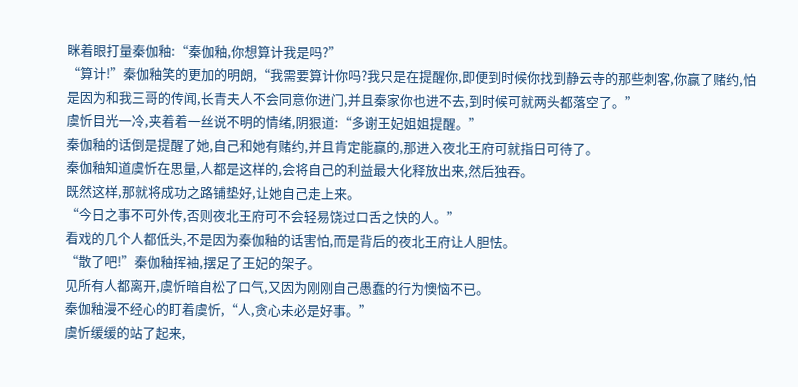眯着眼打量秦伽釉:“秦伽釉,你想算计我是吗?”
“算计!”秦伽釉笑的更加的明朗,“我需要算计你吗?我只是在提醒你,即便到时候你找到静云寺的那些刺客,你赢了赌约,怕是因为和我三哥的传闻,长青夫人不会同意你进门,并且秦家你也进不去,到时候可就两头都落空了。”
虞忻目光一冷,夹着着一丝说不明的情绪,阴狠道:“多谢王妃姐姐提醒。”
秦伽釉的话倒是提醒了她,自己和她有赌约,并且肯定能赢的,那进入夜北王府可就指日可待了。
秦伽釉知道虞忻在思量,人都是这样的,会将自己的利益最大化释放出来,然后独吞。
既然这样,那就将成功之路铺垫好,让她自己走上来。
“今日之事不可外传,否则夜北王府可不会轻易饶过口舌之快的人。”
看戏的几个人都低头,不是因为秦伽釉的话害怕,而是背后的夜北王府让人胆怯。
“散了吧!”秦伽釉挥袖,摆足了王妃的架子。
见所有人都离开,虞忻暗自松了口气,又因为刚刚自己愚蠢的行为懊恼不已。
秦伽釉漫不经心的盯着虞忻,“人,贪心未必是好事。”
虞忻缓缓的站了起来,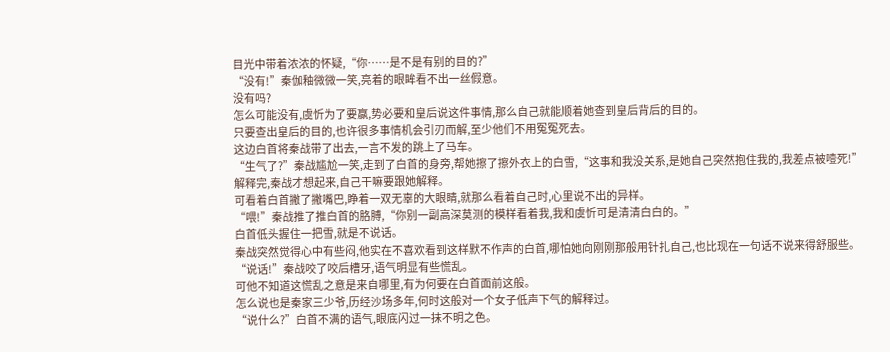目光中带着浓浓的怀疑,“你……是不是有别的目的?”
“没有!”秦伽釉微微一笑,亮着的眼眸看不出一丝假意。
没有吗?
怎么可能没有,虞忻为了要赢,势必要和皇后说这件事情,那么自己就能顺着她查到皇后背后的目的。
只要查出皇后的目的,也许很多事情机会引刃而解,至少他们不用冤冤死去。
这边白首将秦战带了出去,一言不发的跳上了马车。
“生气了?”秦战尴尬一笑,走到了白首的身旁,帮她擦了擦外衣上的白雪,“这事和我没关系,是她自己突然抱住我的,我差点被噎死!”
解释完,秦战才想起来,自己干嘛要跟她解释。
可看着白首撇了撇嘴巴,睁着一双无辜的大眼睛,就那么看着自己时,心里说不出的异样。
“喂!”秦战推了推白首的胳膊,“你别一副高深莫测的模样看着我,我和虞忻可是清清白白的。”
白首低头握住一把雪,就是不说话。
秦战突然觉得心中有些闷,他实在不喜欢看到这样默不作声的白首,哪怕她向刚刚那般用针扎自己,也比现在一句话不说来得舒服些。
“说话!”秦战咬了咬后槽牙,语气明显有些慌乱。
可他不知道这慌乱之意是来自哪里,有为何要在白首面前这般。
怎么说也是秦家三少爷,历经沙场多年,何时这般对一个女子低声下气的解释过。
“说什么?”白首不满的语气,眼底闪过一抹不明之色。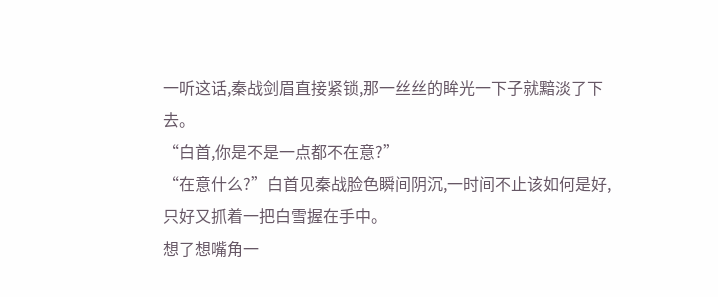一听这话,秦战剑眉直接紧锁,那一丝丝的眸光一下子就黯淡了下去。
“白首,你是不是一点都不在意?”
“在意什么?”白首见秦战脸色瞬间阴沉,一时间不止该如何是好,只好又抓着一把白雪握在手中。
想了想嘴角一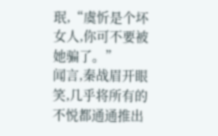珉,“虞忻是个坏女人,你可不要被她骗了。”
闻言,秦战眉开眼笑,几乎将所有的不悦都通通推出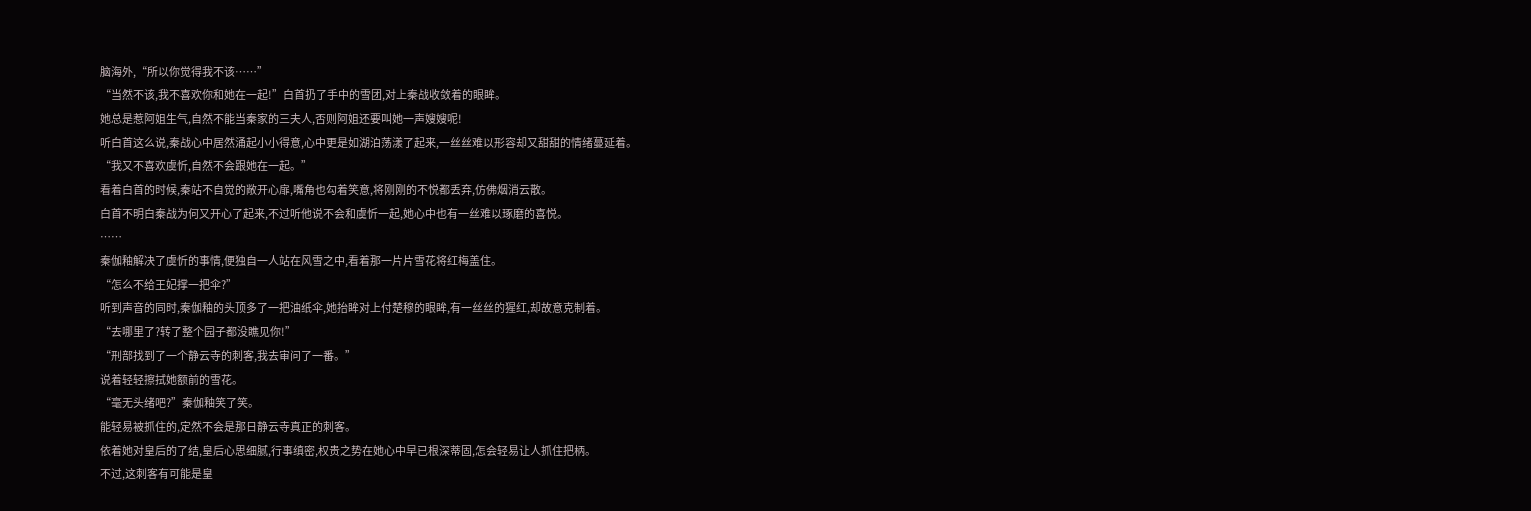脑海外,“所以你觉得我不该……”
“当然不该,我不喜欢你和她在一起!”白首扔了手中的雪团,对上秦战收敛着的眼眸。
她总是惹阿姐生气,自然不能当秦家的三夫人,否则阿姐还要叫她一声嫂嫂呢!
听白首这么说,秦战心中居然涌起小小得意,心中更是如湖泊荡漾了起来,一丝丝难以形容却又甜甜的情绪蔓延着。
“我又不喜欢虞忻,自然不会跟她在一起。”
看着白首的时候,秦站不自觉的敞开心扉,嘴角也勾着笑意,将刚刚的不悦都丢弃,仿佛烟消云散。
白首不明白秦战为何又开心了起来,不过听他说不会和虞忻一起,她心中也有一丝难以琢磨的喜悦。
……
秦伽釉解决了虞忻的事情,便独自一人站在风雪之中,看着那一片片雪花将红梅盖住。
“怎么不给王妃撑一把伞?”
听到声音的同时,秦伽釉的头顶多了一把油纸伞,她抬眸对上付楚穆的眼眸,有一丝丝的猩红,却故意克制着。
“去哪里了?转了整个园子都没瞧见你!”
“刑部找到了一个静云寺的刺客,我去审问了一番。”
说着轻轻擦拭她额前的雪花。
“毫无头绪吧?”秦伽釉笑了笑。
能轻易被抓住的,定然不会是那日静云寺真正的刺客。
依着她对皇后的了结,皇后心思细腻,行事缜密,权贵之势在她心中早已根深蒂固,怎会轻易让人抓住把柄。
不过,这刺客有可能是皇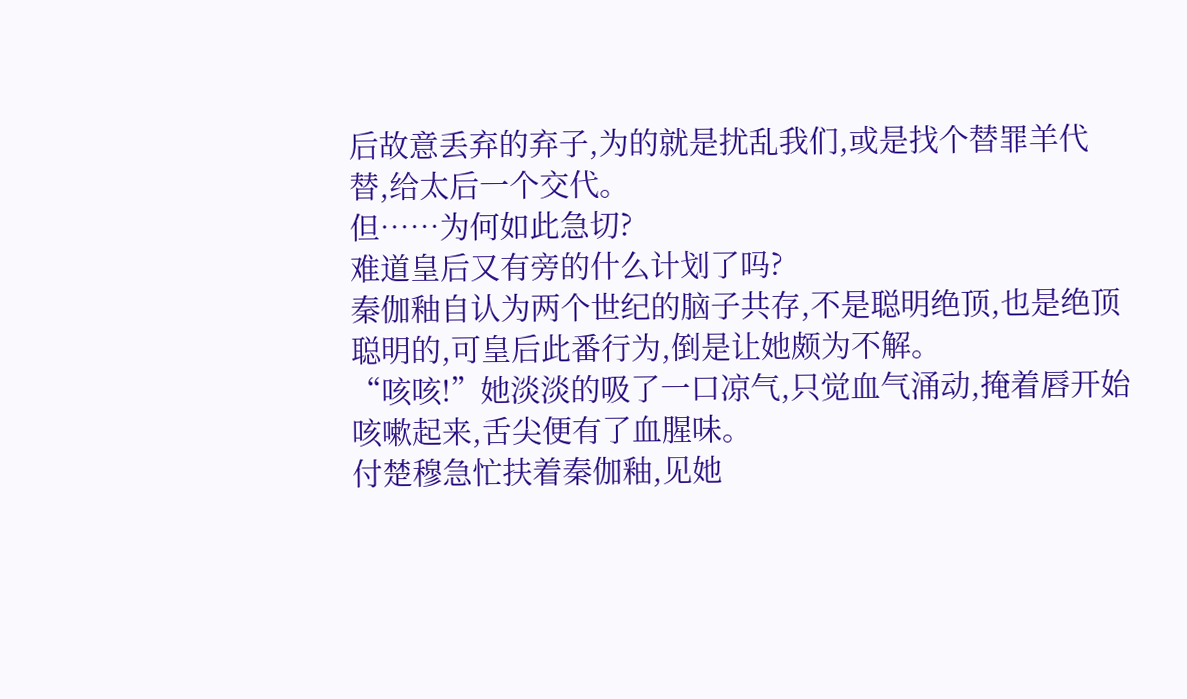后故意丢弃的弃子,为的就是扰乱我们,或是找个替罪羊代替,给太后一个交代。
但……为何如此急切?
难道皇后又有旁的什么计划了吗?
秦伽釉自认为两个世纪的脑子共存,不是聪明绝顶,也是绝顶聪明的,可皇后此番行为,倒是让她颇为不解。
“咳咳!”她淡淡的吸了一口凉气,只觉血气涌动,掩着唇开始咳嗽起来,舌尖便有了血腥味。
付楚穆急忙扶着秦伽釉,见她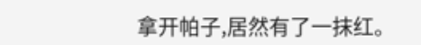拿开帕子,居然有了一抹红。